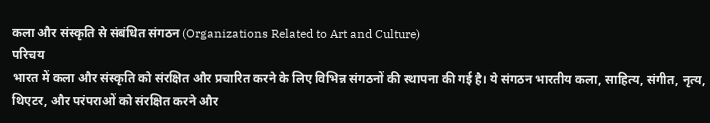कला और संस्कृति से संबंधित संगठन (Organizations Related to Art and Culture)
परिचय
भारत में कला और संस्कृति को संरक्षित और प्रचारित करने के लिए विभिन्न संगठनों की स्थापना की गई है। ये संगठन भारतीय कला, साहित्य, संगीत, नृत्य, थिएटर, और परंपराओं को संरक्षित करने और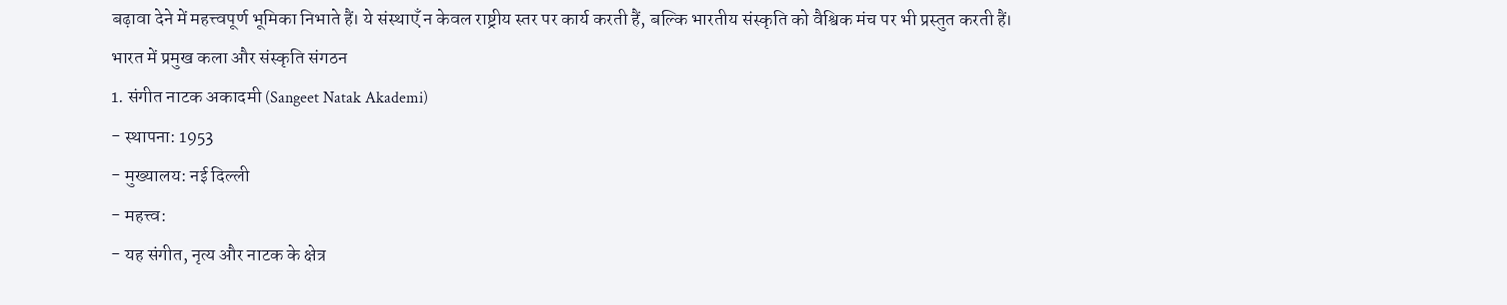बढ़ावा देने में महत्त्वपूर्ण भूमिका निभाते हैं। ये संस्थाएँ न केवल राष्ट्रीय स्तर पर कार्य करती हैं, बल्कि भारतीय संस्कृति को वैश्विक मंच पर भी प्रस्तुत करती हैं।
भारत में प्रमुख कला और संस्कृति संगठन
1. संगीत नाटक अकादमी (Sangeet Natak Akademi)
- स्थापना: 1953
- मुख्यालय: नई दिल्ली
- महत्त्व:
- यह संगीत, नृत्य और नाटक के क्षेत्र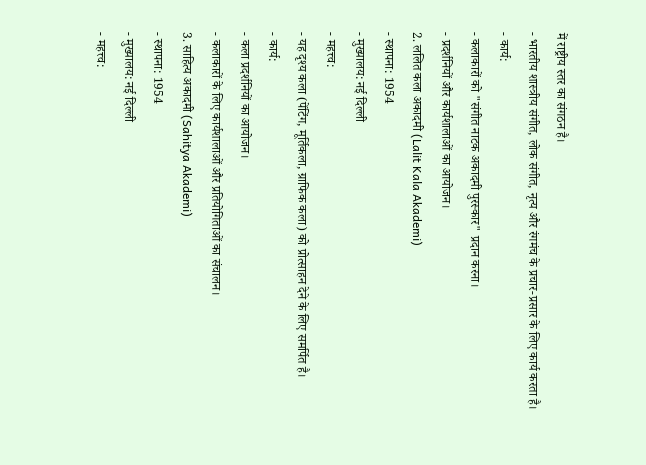में राष्ट्रीय स्तर का संगठन है।
- भारतीय शास्त्रीय संगीत, लोक संगीत, नृत्य और रंगमंच के प्रचार-प्रसार के लिए कार्य करता है।
- कार्य:
- कलाकारों को "संगीत नाटक अकादमी पुरस्कार" प्रदान करना।
- प्रदर्शनियों और कार्यशालाओं का आयोजन।
2. ललित कला अकादमी (Lalit Kala Akademi)
- स्थापना: 1954
- मुख्यालय: नई दिल्ली
- महत्त्व:
- यह दृश्य कला (पेंटिंग, मूर्तिकला, ग्राफिक कला) को प्रोत्साहन देने के लिए समर्पित है।
- कार्य:
- कला प्रदर्शनियों का आयोजन।
- कलाकारों के लिए कार्यशालाओं और प्रतियोगिताओं का संचालन।
3. साहित्य अकादमी (Sahitya Akademi)
- स्थापना: 1954
- मुख्यालय: नई दिल्ली
- महत्त्व: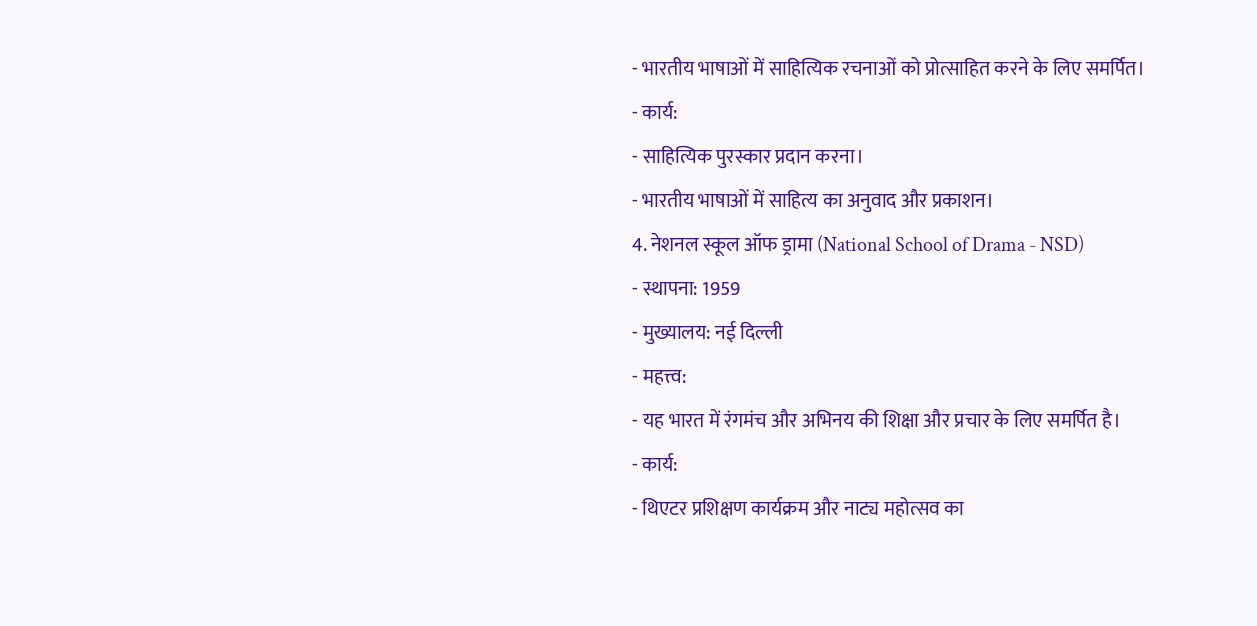- भारतीय भाषाओं में साहित्यिक रचनाओं को प्रोत्साहित करने के लिए समर्पित।
- कार्य:
- साहित्यिक पुरस्कार प्रदान करना।
- भारतीय भाषाओं में साहित्य का अनुवाद और प्रकाशन।
4. नेशनल स्कूल ऑफ ड्रामा (National School of Drama - NSD)
- स्थापना: 1959
- मुख्यालय: नई दिल्ली
- महत्त्व:
- यह भारत में रंगमंच और अभिनय की शिक्षा और प्रचार के लिए समर्पित है।
- कार्य:
- थिएटर प्रशिक्षण कार्यक्रम और नाट्य महोत्सव का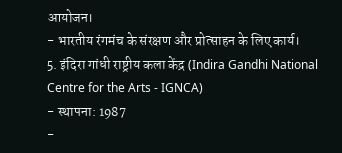आयोजन।
- भारतीय रंगमंच के संरक्षण और प्रोत्साहन के लिए कार्य।
5. इंदिरा गांधी राष्ट्रीय कला केंद्र (Indira Gandhi National Centre for the Arts - IGNCA)
- स्थापना: 1987
-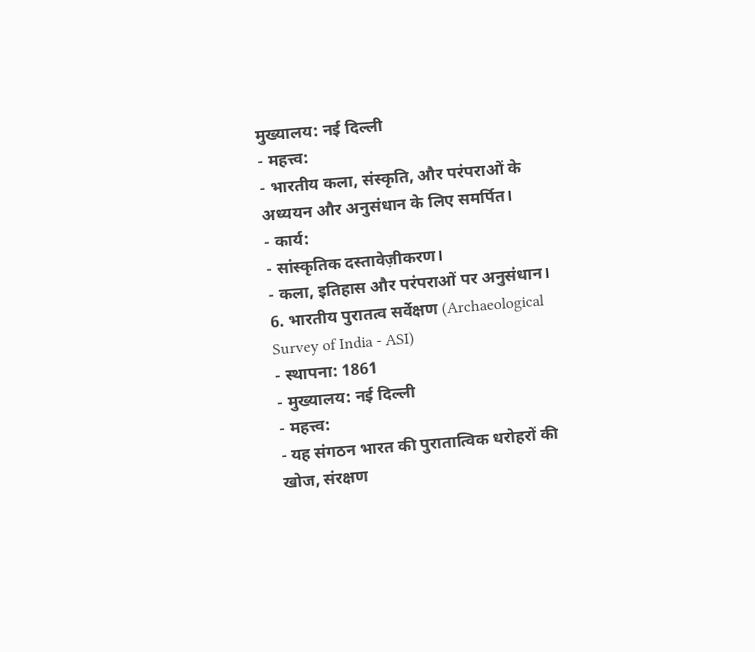मुख्यालय: नई दिल्ली
- महत्त्व:
- भारतीय कला, संस्कृति, और परंपराओं के अध्ययन और अनुसंधान के लिए समर्पित।
- कार्य:
- सांस्कृतिक दस्तावेज़ीकरण।
- कला, इतिहास और परंपराओं पर अनुसंधान।
6. भारतीय पुरातत्व सर्वेक्षण (Archaeological Survey of India - ASI)
- स्थापना: 1861
- मुख्यालय: नई दिल्ली
- महत्त्व:
- यह संगठन भारत की पुरातात्विक धरोहरों की खोज, संरक्षण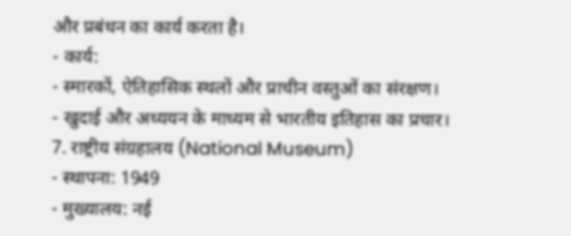और प्रबंधन का कार्य करता है।
- कार्य:
- स्मारकों, ऐतिहासिक स्थलों और प्राचीन वस्तुओं का संरक्षण।
- खुदाई और अध्ययन के माध्यम से भारतीय इतिहास का प्रचार।
7. राष्ट्रीय संग्रहालय (National Museum)
- स्थापना: 1949
- मुख्यालय: नई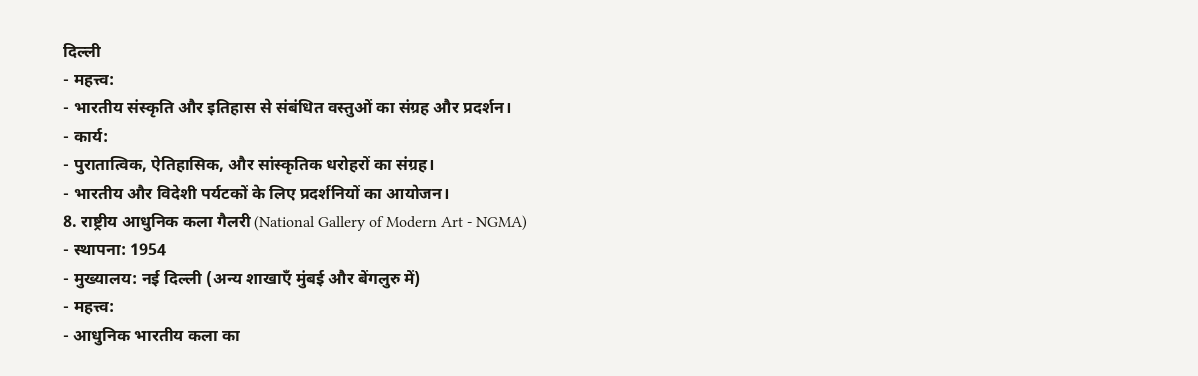दिल्ली
- महत्त्व:
- भारतीय संस्कृति और इतिहास से संबंधित वस्तुओं का संग्रह और प्रदर्शन।
- कार्य:
- पुरातात्विक, ऐतिहासिक, और सांस्कृतिक धरोहरों का संग्रह।
- भारतीय और विदेशी पर्यटकों के लिए प्रदर्शनियों का आयोजन।
8. राष्ट्रीय आधुनिक कला गैलरी (National Gallery of Modern Art - NGMA)
- स्थापना: 1954
- मुख्यालय: नई दिल्ली (अन्य शाखाएँ मुंबई और बेंगलुरु में)
- महत्त्व:
- आधुनिक भारतीय कला का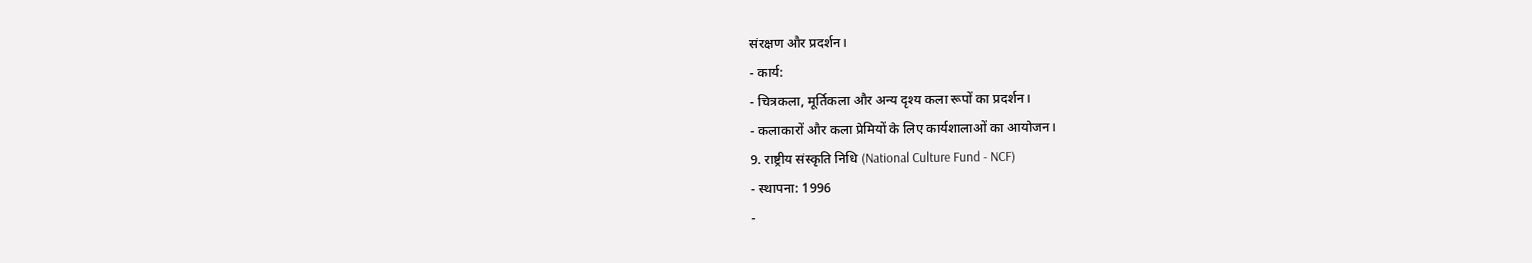संरक्षण और प्रदर्शन।
- कार्य:
- चित्रकला, मूर्तिकला और अन्य दृश्य कला रूपों का प्रदर्शन।
- कलाकारों और कला प्रेमियों के लिए कार्यशालाओं का आयोजन।
9. राष्ट्रीय संस्कृति निधि (National Culture Fund - NCF)
- स्थापना: 1996
-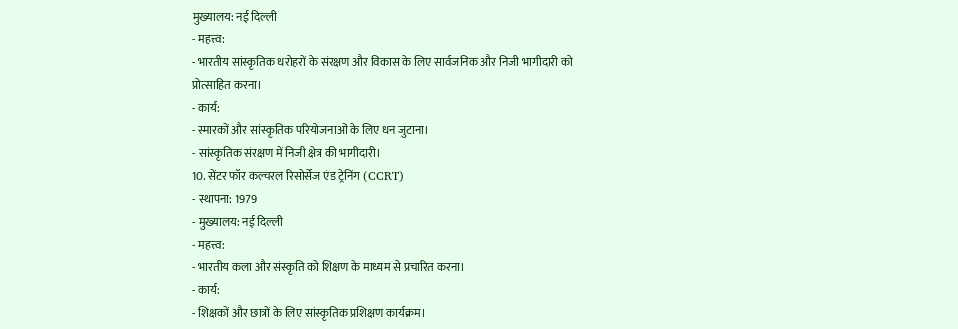मुख्यालय: नई दिल्ली
- महत्त्व:
- भारतीय सांस्कृतिक धरोहरों के संरक्षण और विकास के लिए सार्वजनिक और निजी भागीदारी को प्रोत्साहित करना।
- कार्य:
- स्मारकों और सांस्कृतिक परियोजनाओं के लिए धन जुटाना।
- सांस्कृतिक संरक्षण में निजी क्षेत्र की भागीदारी।
10. सेंटर फॉर कल्चरल रिसोर्सेज एंड ट्रेनिंग (CCRT)
- स्थापना: 1979
- मुख्यालय: नई दिल्ली
- महत्त्व:
- भारतीय कला और संस्कृति को शिक्षण के माध्यम से प्रचारित करना।
- कार्य:
- शिक्षकों और छात्रों के लिए सांस्कृतिक प्रशिक्षण कार्यक्रम।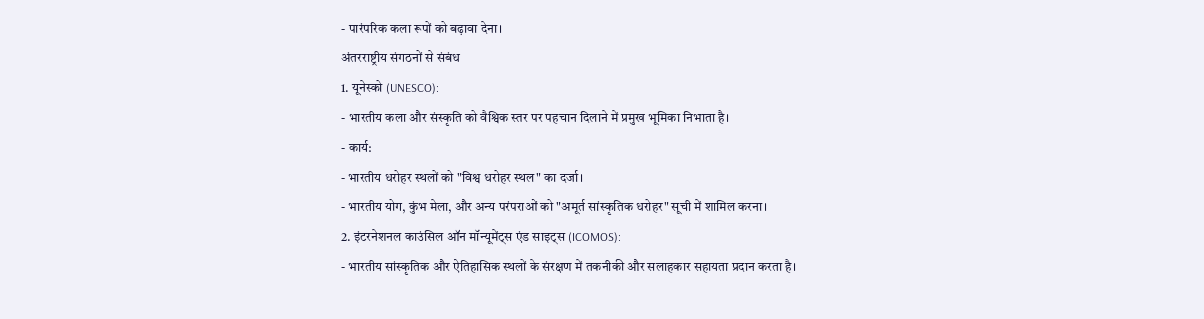- पारंपरिक कला रूपों को बढ़ावा देना।
अंतरराष्ट्रीय संगठनों से संबंध
1. यूनेस्को (UNESCO):
- भारतीय कला और संस्कृति को वैश्विक स्तर पर पहचान दिलाने में प्रमुख भूमिका निभाता है।
- कार्य:
- भारतीय धरोहर स्थलों को "विश्व धरोहर स्थल" का दर्जा।
- भारतीय योग, कुंभ मेला, और अन्य परंपराओं को "अमूर्त सांस्कृतिक धरोहर" सूची में शामिल करना।
2. इंटरनेशनल काउंसिल ऑन मॉन्यूमेंट्स एंड साइट्स (ICOMOS):
- भारतीय सांस्कृतिक और ऐतिहासिक स्थलों के संरक्षण में तकनीकी और सलाहकार सहायता प्रदान करता है।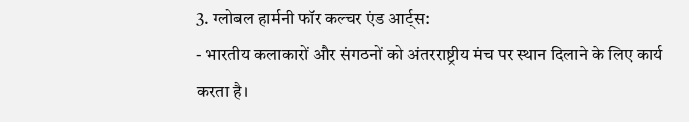3. ग्लोबल हार्मनी फॉर कल्चर एंड आर्ट्स:
- भारतीय कलाकारों और संगठनों को अंतरराष्ट्रीय मंच पर स्थान दिलाने के लिए कार्य करता है।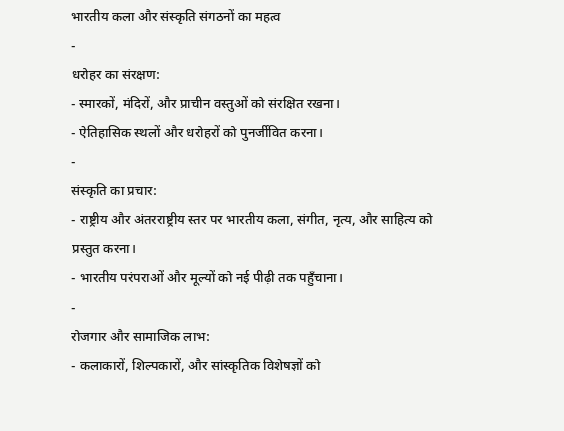भारतीय कला और संस्कृति संगठनों का महत्व
-
धरोहर का संरक्षण:
- स्मारकों, मंदिरों, और प्राचीन वस्तुओं को संरक्षित रखना।
- ऐतिहासिक स्थलों और धरोहरों को पुनर्जीवित करना।
-
संस्कृति का प्रचार:
- राष्ट्रीय और अंतरराष्ट्रीय स्तर पर भारतीय कला, संगीत, नृत्य, और साहित्य को प्रस्तुत करना।
- भारतीय परंपराओं और मूल्यों को नई पीढ़ी तक पहुँचाना।
-
रोजगार और सामाजिक लाभ:
- कलाकारों, शिल्पकारों, और सांस्कृतिक विशेषज्ञों को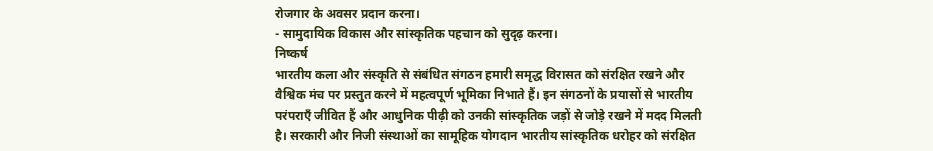रोजगार के अवसर प्रदान करना।
- सामुदायिक विकास और सांस्कृतिक पहचान को सुदृढ़ करना।
निष्कर्ष
भारतीय कला और संस्कृति से संबंधित संगठन हमारी समृद्ध विरासत को संरक्षित रखने और वैश्विक मंच पर प्रस्तुत करने में महत्वपूर्ण भूमिका निभाते हैं। इन संगठनों के प्रयासों से भारतीय परंपराएँ जीवित हैं और आधुनिक पीढ़ी को उनकी सांस्कृतिक जड़ों से जोड़े रखने में मदद मिलती है। सरकारी और निजी संस्थाओं का सामूहिक योगदान भारतीय सांस्कृतिक धरोहर को संरक्षित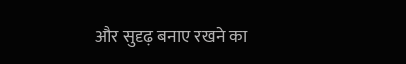और सुदृढ़ बनाए रखने का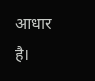आधार है।